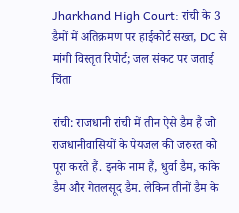Jharkhand High Court: रांची के 3 डैमों में अतिक्रमण पर हाईकोर्ट सख्त, DC से मांगी विस्तृत रिपोर्ट; जल संकट पर जताई चिंता

रांची: राजधानी रांची में तीन ऐसे डैम हैं जो राजधानीवासियों के पेयजल की जरुरत को पूरा करते हैं. इनके नाम हैं, धुर्वा डैम, कांके डैम और गेतलसूद डैम. लेकिन तीनों डैम के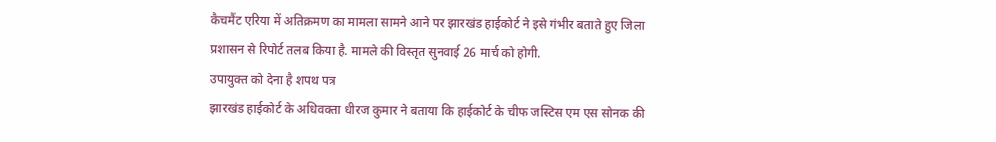कैचमैंट एरिया में अतिक्रमण का मामला सामने आने पर झारखंड हाईकोर्ट ने इसे गंभीर बताते हुए जिला प्रशासन से रिपोर्ट तलब किया है. मामले की विस्तृत सुनवाई 26 मार्च को होगी.
उपायुक्त को देना है शपथ पत्र
झारखंड हाईकोर्ट के अधिवक्ता धीरज कुमार ने बताया कि हाईकोर्ट के चीफ जस्टिस एम एस सोनक की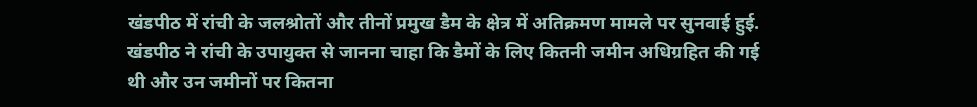खंडपीठ में रांची के जलश्रोतों और तीनों प्रमुख डैम के क्षेत्र में अतिक्रमण मामले पर सुनवाई हुई. खंडपीठ ने रांची के उपायुक्त से जानना चाहा कि डैमों के लिए कितनी जमीन अधिग्रहित की गई थी और उन जमीनों पर कितना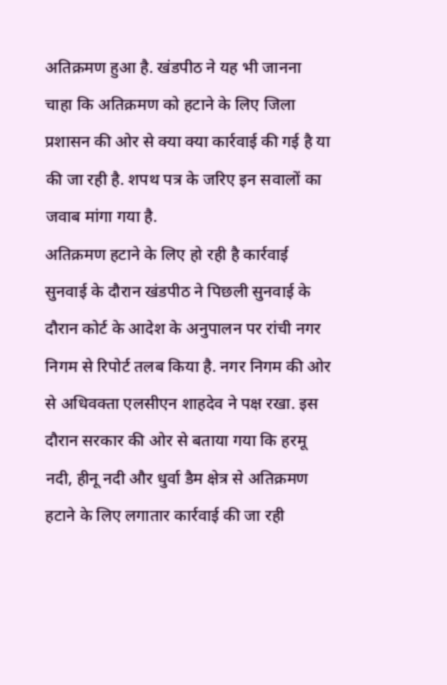अतिक्रमण हुआ है. खंडपीठ ने यह भी जानना चाहा कि अतिक्रमण को हटाने के लिए जिला प्रशासन की ओर से क्या क्या कार्रवाई की गई है या की जा रही है. शपथ पत्र के जरिए इन सवालों का जवाब मांगा गया है.
अतिक्रमण हटाने के लिए हो रही है कार्रवाई
सुनवाई के दौरान खंडपीठ ने पिछली सुनवाई के दौरान कोर्ट के आदेश के अनुपालन पर रांची नगर निगम से रिपोर्ट तलब किया है. नगर निगम की ओर से अधिवक्ता एलसीएन शाहदेव ने पक्ष रखा. इस दौरान सरकार की ओर से बताया गया कि हरमू नदी, हीनू नदी और धुर्वा डैम क्षेत्र से अतिक्रमण हटाने के लिए लगातार कार्रवाई की जा रही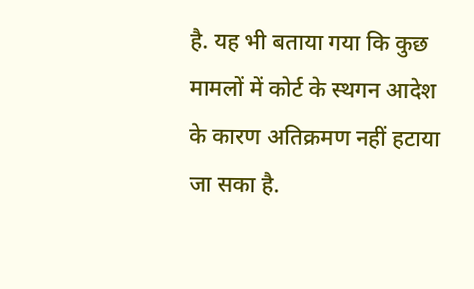है. यह भी बताया गया कि कुछ मामलों में कोर्ट के स्थगन आदेश के कारण अतिक्रमण नहीं हटाया जा सका है.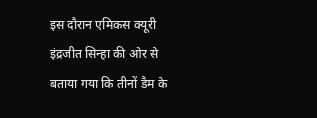इस दौरान एमिकस क्यूरी इंद्रजीत सिन्हा की ओर से बताया गया कि तीनों डैम के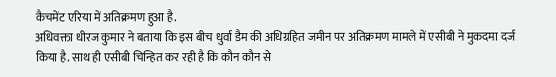कैचमेंट एरिया में अतिक्रमण हुआ है.
अधिवक्ता धीरज कुमार ने बताया कि इस बीच धुर्वा डैम की अधिग्रहित जमीन पर अतिक्रमण मामले में एसीबी ने मुकदमा दर्ज किया है. साथ ही एसीबी चिन्हित कर रही है कि कौन कौन से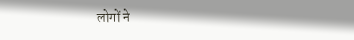लोगों ने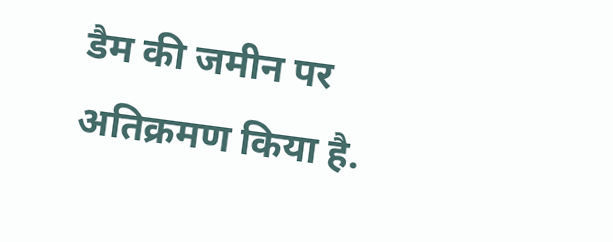डैम की जमीन पर अतिक्रमण किया है.